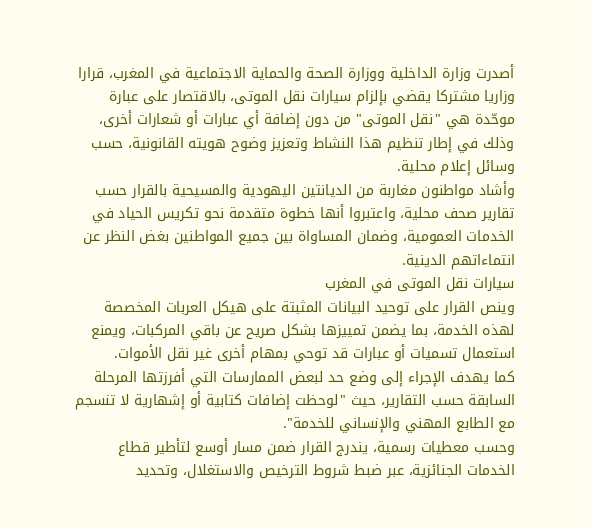أصدرت وزارة الداخلية ووزارة الصحة والحماية الاجتماعية في المغرب، قرارا وزاريا مشتركا يقضي بإلزام سيارات نقل الموتى، بالاقتصار على عبارة موحّدة هي "نقل الموتى" من دون إضافة أي عبارات أو شعارات أخرى، وذلك في إطار تنظيم هذا النشاط وتعزيز وضوح هويته القانونية، حسب وسائل إعلام محلية.
وأشاد مواطنون مغاربة من الديانتين اليهودية والمسيحية بالقرار حسب تقارير صحف محلية، واعتبروا أنها خطوة متقدمة نحو تكريس الحياد في الخدمات العمومية، وضمان المساواة بين جميع المواطنين بغض النظر عن انتماءاتهم الدينية.
سيارات نقل الموتى في المغرب
وينص القرار على توحيد البيانات المثبتة على هيكل العربات المخصصة لهذه الخدمة، بما يضمن تمييزها بشكل صريح عن باقي المركبات، ويمنع استعمال تسميات أو عبارات قد توحي بمهام أخرى غير نقل الأموات.
كما يهدف الإجراء إلى وضع حد لبعض الممارسات التي أفرزتها المرحلة السابقة حسب التقارير، حيث "لوحظت إضافات كتابية أو إشهارية لا تنسجم مع الطابع المهني والإنساني للخدمة".
وحسب معطيات رسمية، يندرج القرار ضمن مسار أوسع لتأطير قطاع الخدمات الجنائزية، عبر ضبط شروط الترخيص والاستغلال، وتحديد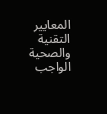المعايير التقنية والصحية الواجب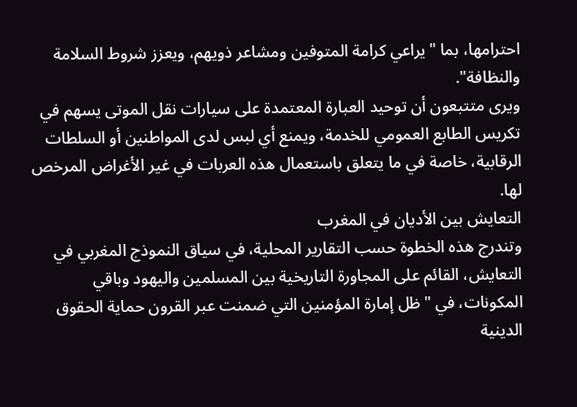احترامها، بما "يراعي كرامة المتوفين ومشاعر ذويهم، ويعزز شروط السلامة والنظافة".
ويرى متتبعون أن توحيد العبارة المعتمدة على سيارات نقل الموتى يسهم في تكريس الطابع العمومي للخدمة، ويمنع أي لبس لدى المواطنين أو السلطات الرقابية، خاصة في ما يتعلق باستعمال هذه العربات في غير الأغراض المرخص لها.
التعايش بين الأديان في المغرب
وتندرج هذه الخطوة حسب التقارير المحلية، في سياق النموذج المغربي في التعايش، القائم على المجاورة التاريخية بين المسلمين واليهود وباقي المكونات، في "ظل إمارة المؤمنين التي ضمنت عبر القرون حماية الحقوق الدينية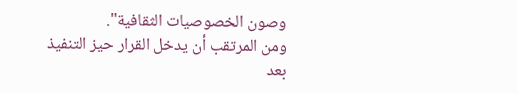وصون الخصوصيات الثقافية".
ومن المرتقب أن يدخل القرار حيز التنفيذ بعد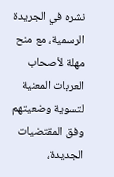نشره في الجريدة الرسمية، مع منح مهلة لأصحاب العربات المعنية لتسوية وضعيتهم وفق المقتضيات الجديدة،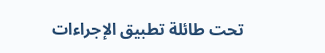تحت طائلة تطبيق الإجراءات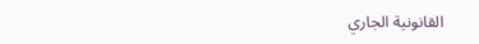القانونية الجاري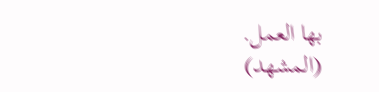بها العمل.
(المشهد)